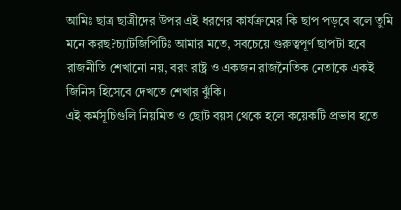আমিঃ ছাত্র ছাত্রীদের উপর এই ধরণের কার্যক্রমের কি ছাপ পড়বে বলে তুমি মনে করছ?চ্যাটজিপিটিঃ আমার মতে, সবচেয়ে গুরুত্বপূর্ণ ছাপটা হবে
রাজনীতি শেখানো নয়, বরং রাষ্ট্র ও একজন রাজনৈতিক নেতাকে একই জিনিস হিসেবে দেখতে শেখার ঝুঁকি।
এই কর্মসূচিগুলি নিয়মিত ও ছোট বয়স থেকে হলে কয়েকটি প্রভাব হতে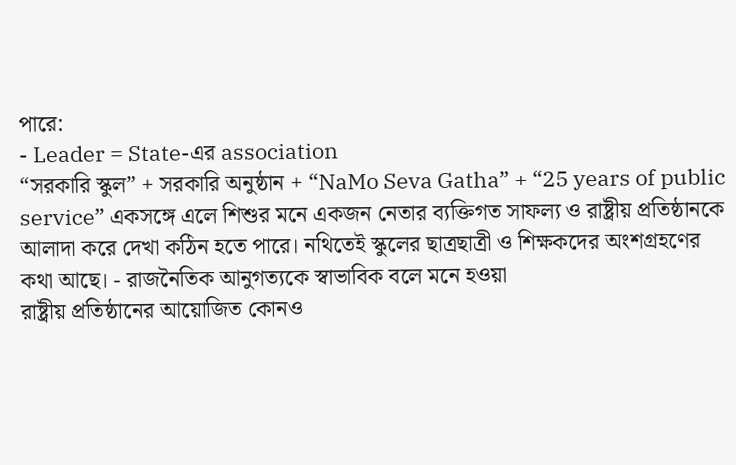পারে:
- Leader = State-এর association
“সরকারি স্কুল” + সরকারি অনুষ্ঠান + “NaMo Seva Gatha” + “25 years of public service” একসঙ্গে এলে শিশুর মনে একজন নেতার ব্যক্তিগত সাফল্য ও রাষ্ট্রীয় প্রতিষ্ঠানকে আলাদা করে দেখা কঠিন হতে পারে। নথিতেই স্কুলের ছাত্রছাত্রী ও শিক্ষকদের অংশগ্রহণের কথা আছে। - রাজনৈতিক আনুগত্যকে স্বাভাবিক বলে মনে হওয়া
রাষ্ট্রীয় প্রতিষ্ঠানের আয়োজিত কোনও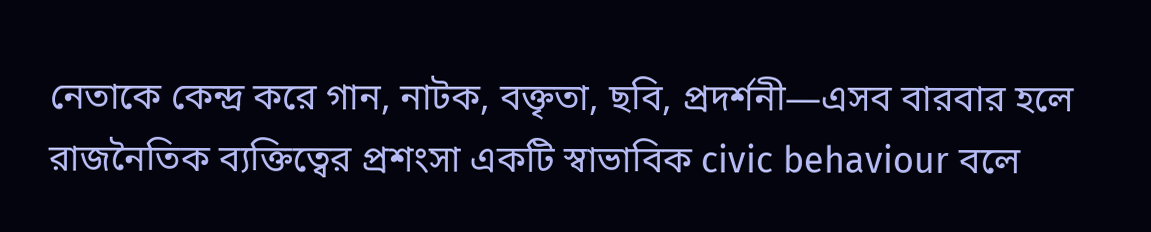নেতাকে কেন্দ্র করে গান, নাটক, বক্তৃতা, ছবি, প্রদর্শনী—এসব বারবার হলে রাজনৈতিক ব্যক্তিত্বের প্রশংসা একটি স্বাভাবিক civic behaviour বলে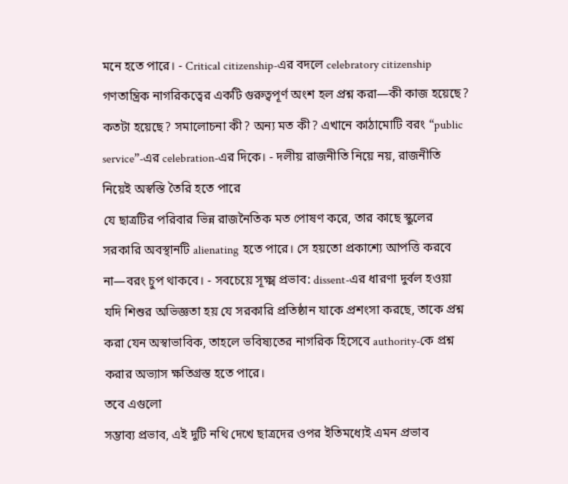মনে হতে পারে। - Critical citizenship-এর বদলে celebratory citizenship
গণতান্ত্রিক নাগরিকত্বের একটি গুরুত্বপূর্ণ অংশ হল প্রশ্ন করা—কী কাজ হয়েছে? কতটা হয়েছে? সমালোচনা কী? অন্য মত কী? এখানে কাঠামোটি বরং “public service”-এর celebration-এর দিকে। - দলীয় রাজনীতি নিয়ে নয়, রাজনীতি নিয়েই অস্বস্তি তৈরি হতে পারে
যে ছাত্রটির পরিবার ভিন্ন রাজনৈতিক মত পোষণ করে, তার কাছে স্কুলের সরকারি অবস্থানটি alienating হতে পারে। সে হয়তো প্রকাশ্যে আপত্তি করবে না—বরং চুপ থাকবে। - সবচেয়ে সূক্ষ্ম প্রভাব: dissent-এর ধারণা দুর্বল হওয়া
যদি শিশুর অভিজ্ঞতা হয় যে সরকারি প্রতিষ্ঠান যাকে প্রশংসা করছে, তাকে প্রশ্ন করা যেন অস্বাভাবিক, তাহলে ভবিষ্যতের নাগরিক হিসেবে authority-কে প্রশ্ন করার অভ্যাস ক্ষতিগ্রস্ত হতে পারে।
তবে এগুলো
সম্ভাব্য প্রভাব, এই দুটি নথি দেখে ছাত্রদের ওপর ইতিমধ্যেই এমন প্রভাব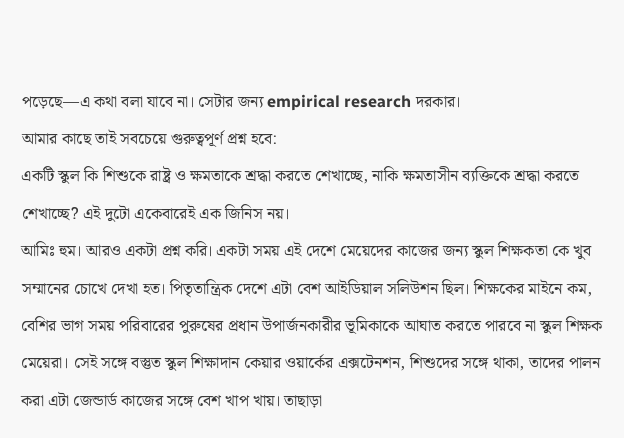পড়েছে—এ কথা বলা যাবে না। সেটার জন্য empirical research দরকার।
আমার কাছে তাই সবচেয়ে গুরুত্বপূর্ণ প্রশ্ন হবে:
একটি স্কুল কি শিশুকে রাষ্ট্র ও ক্ষমতাকে শ্রদ্ধা করতে শেখাচ্ছে, নাকি ক্ষমতাসীন ব্যক্তিকে শ্রদ্ধা করতে শেখাচ্ছে? এই দুটো একেবারেই এক জিনিস নয়।
আমিঃ হুম। আরও একটা প্রশ্ন করি। একটা সময় এই দেশে মেয়েদের কাজের জন্য স্কুল শিক্ষকতা কে খুব সম্মানের চোখে দেখা হত। পিতৃতান্ত্রিক দেশে এটা বেশ আইডিয়াল সলিউশন ছিল। শিক্ষকের মাইনে কম, বেশির ভাগ সময় পরিবারের পুরুষের প্রধান উপার্জনকারীর ভূমিকাকে আঘাত করতে পারবে না স্কুল শিক্ষক মেয়েরা। সেই সঙ্গে বস্তুত স্কুল শিক্ষাদান কেয়ার ওয়ার্কের এক্সটেনশন, শিশুদের সঙ্গে থাকা, তাদের পালন করা এটা জেন্ডার্ড কাজের সঙ্গে বেশ খাপ খায়। তাছাড়া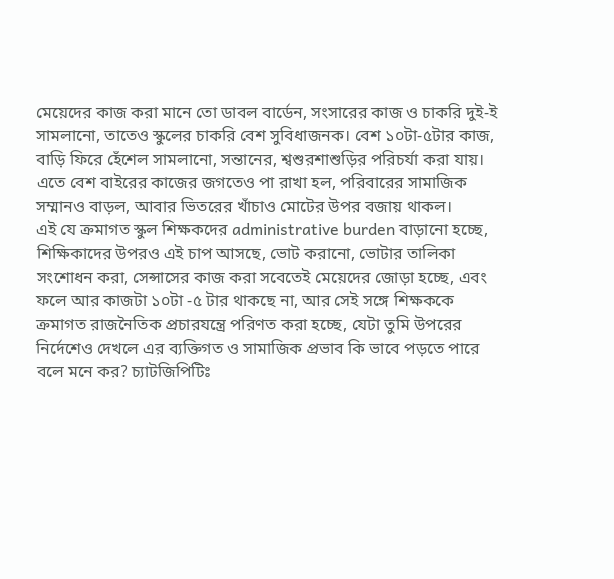মেয়েদের কাজ করা মানে তো ডাবল বার্ডেন, সংসারের কাজ ও চাকরি দুই-ই সামলানো, তাতেও স্কুলের চাকরি বেশ সুবিধাজনক। বেশ ১০টা-৫টার কাজ, বাড়ি ফিরে হেঁশেল সামলানো, সন্তানের, শ্বশুরশাশুড়ির পরিচর্যা করা যায়।
এতে বেশ বাইরের কাজের জগতেও পা রাখা হল, পরিবারের সামাজিক সম্মানও বাড়ল, আবার ভিতরের খাঁচাও মোটের উপর বজায় থাকল।
এই যে ক্রমাগত স্কুল শিক্ষকদের administrative burden বাড়ানো হচ্ছে, শিক্ষিকাদের উপরও এই চাপ আসছে, ভোট করানো, ভোটার তালিকা সংশোধন করা, সেন্সাসের কাজ করা সবেতেই মেয়েদের জোড়া হচ্ছে, এবং ফলে আর কাজটা ১০টা -৫ টার থাকছে না, আর সেই সঙ্গে শিক্ষককে ক্রমাগত রাজনৈতিক প্রচারযন্ত্রে পরিণত করা হচ্ছে, যেটা তুমি উপরের নির্দেশেও দেখলে এর ব্যক্তিগত ও সামাজিক প্রভাব কি ভাবে পড়তে পারে বলে মনে কর? চ্যাটজিপিটিঃ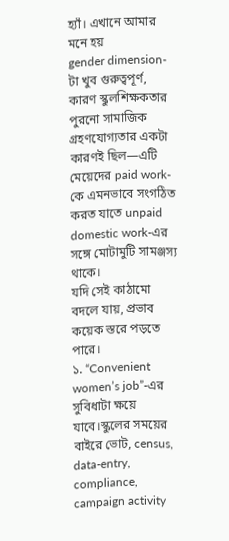হ্যাঁ। এখানে আমার মনে হয়
gender dimension-টা খুব গুরুত্বপূর্ণ, কারণ স্কুলশিক্ষকতার পুরনো সামাজিক গ্রহণযোগ্যতার একটা কারণই ছিল—এটি মেয়েদের paid work-কে এমনভাবে সংগঠিত করত যাতে unpaid domestic work-এর সঙ্গে মোটামুটি সামঞ্জস্য থাকে।
যদি সেই কাঠামো বদলে যায়, প্রভাব কয়েক স্তরে পড়তে পারে।
১. “Convenient women’s job”-এর সুবিধাটা ক্ষয়ে যাবে।স্কুলের সময়ের বাইরে ভোট, census, data-entry, compliance, campaign activity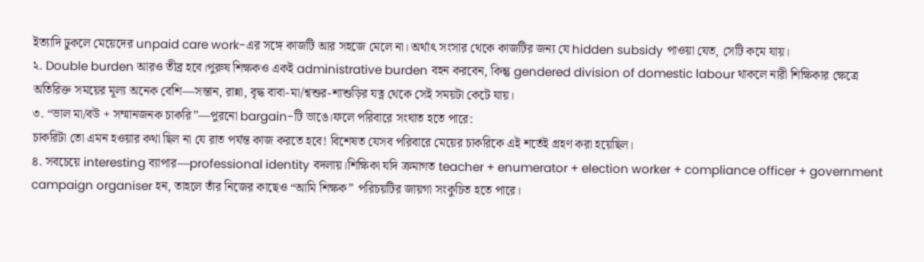ইত্যাদি ঢুকলে মেয়েদের unpaid care work-এর সঙ্গে কাজটি আর সহজে মেলে না। অর্থাৎ সংসার থেকে কাজটির জন্য যে hidden subsidy পাওয়া যেত, সেটি কমে যায়।
২. Double burden আরও তীব্র হবে।পুরুষ শিক্ষকও একই administrative burden বহন করবেন, কিন্তু gendered division of domestic labour থাকলে নারী শিক্ষিকার ক্ষেত্রে অতিরিক্ত সময়ের মূল্য অনেক বেশি—সন্তান, রান্না, বৃদ্ধ বাবা-মা/শ্বশুর-শাশুড়ির যত্ন থেকে সেই সময়টা কেটে যায়।
৩. “ভাল মা/বউ + সম্মানজনক চাকরি”—পুরনো bargain-টি ভাঙে।ফলে পরিবারে সংঘাত হতে পারে:
চাকরিটা তো এমন হওয়ার কথা ছিল না যে রাত পর্যন্ত কাজ করতে হবে! বিশেষত যেসব পরিবারে মেয়ের চাকরিকে এই শর্তেই গ্রহণ করা হয়েছিল।
৪. সবচেয়ে interesting ব্যাপার—professional identity বদলায়।শিক্ষিকা যদি ক্রমাগত teacher + enumerator + election worker + compliance officer + government campaign organiser হন, তাহলে তাঁর নিজের কাছেও “আমি শিক্ষক” পরিচয়টির জায়গা সংকুচিত হতে পারে।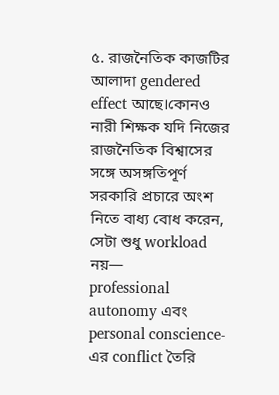৫. রাজনৈতিক কাজটির আলাদা gendered effect আছে।কোনও নারী শিক্ষক যদি নিজের রাজনৈতিক বিশ্বাসের সঙ্গে অসঙ্গতিপূর্ণ সরকারি প্রচারে অংশ নিতে বাধ্য বোধ করেন, সেটা শুধু workload নয়—
professional autonomy এবং personal conscience-এর conflict তৈরি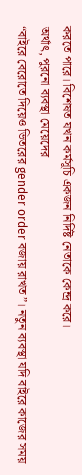করতে পারে। বিশেষত যখন কর্মসূচি একজন নির্দিষ্ট নেতাকে কেন্দ্র করে।
অর্থাৎ, পুরনো ব্যবস্থা মেয়েদের
“বাইরে বেরোতে দিয়েও ভিতরের gender order বজায় রাখত”। নতুন ব্যবস্থা যদি বাইরে কাজের সময়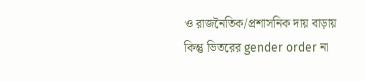ও রাজনৈতিক/প্রশাসনিক দায় বাড়ায় কিন্তু ভিতরের gender order না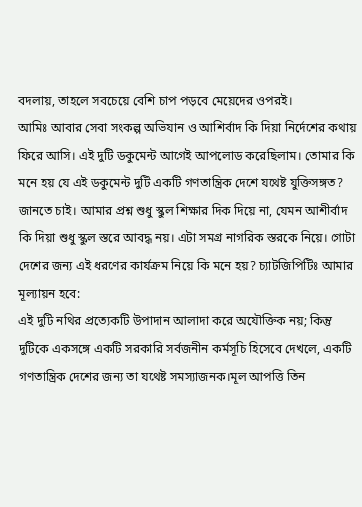বদলায়, তাহলে সবচেয়ে বেশি চাপ পড়বে মেয়েদের ওপরই।
আমিঃ আবার সেবা সংকল্প অভিযান ও আশির্বাদ কি দিয়া নির্দেশের কথায় ফিরে আসি। এই দুটি ডকুমেন্ট আগেই আপলোড করেছিলাম। তোমার কি মনে হয় যে এই ডকুমেন্ট দুটি একটি গণতান্ত্রিক দেশে যথেষ্ট যুক্তিসঙ্গত? জানতে চাই। আমার প্রশ্ন শুধু স্কুল শিক্ষার দিক দিয়ে না, যেমন আশীর্বাদ কি দিয়া শুধু স্কুল স্তরে আবদ্ধ নয়। এটা সমগ্র নাগরিক স্তরকে নিয়ে। গোটা দেশের জন্য এই ধরণের কার্যক্রম নিয়ে কি মনে হয়? চ্যাটজিপিটিঃ আমার মূল্যায়ন হবে:
এই দুটি নথির প্রত্যেকটি উপাদান আলাদা করে অযৌক্তিক নয়; কিন্তু দুটিকে একসঙ্গে একটি সরকারি সর্বজনীন কর্মসূচি হিসেবে দেখলে, একটি গণতান্ত্রিক দেশের জন্য তা যথেষ্ট সমস্যাজনক।মূল আপত্তি তিন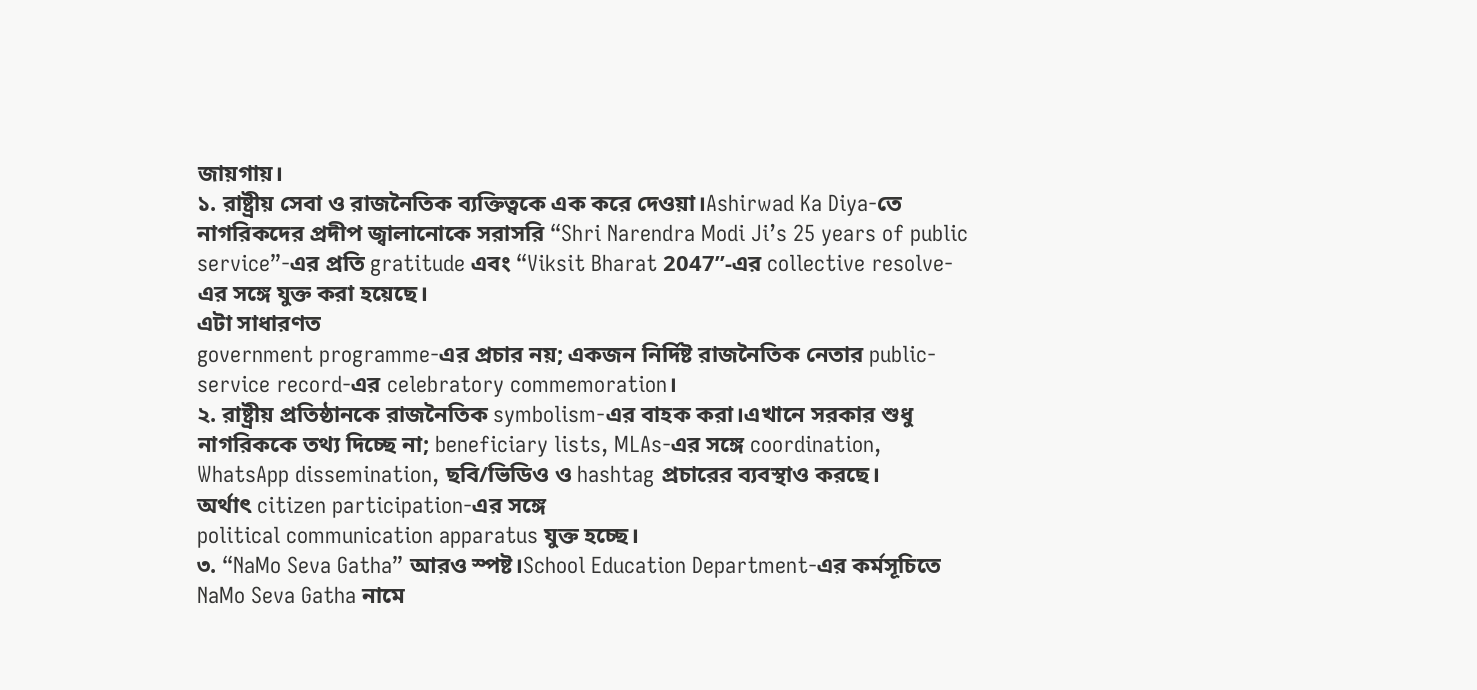জায়গায়।
১. রাষ্ট্রীয় সেবা ও রাজনৈতিক ব্যক্তিত্বকে এক করে দেওয়া।Ashirwad Ka Diya-তে নাগরিকদের প্রদীপ জ্বালানোকে সরাসরি “Shri Narendra Modi Ji’s 25 years of public service”-এর প্রতি gratitude এবং “Viksit Bharat 2047”-এর collective resolve-এর সঙ্গে যুক্ত করা হয়েছে।
এটা সাধারণত
government programme-এর প্রচার নয়; একজন নির্দিষ্ট রাজনৈতিক নেতার public-service record-এর celebratory commemoration।
২. রাষ্ট্রীয় প্রতিষ্ঠানকে রাজনৈতিক symbolism-এর বাহক করা।এখানে সরকার শুধু নাগরিককে তথ্য দিচ্ছে না; beneficiary lists, MLAs-এর সঙ্গে coordination, WhatsApp dissemination, ছবি/ভিডিও ও hashtag প্রচারের ব্যবস্থাও করছে।
অর্থাৎ citizen participation-এর সঙ্গে
political communication apparatus যুক্ত হচ্ছে।
৩. “NaMo Seva Gatha” আরও স্পষ্ট।School Education Department-এর কর্মসূচিতে
NaMo Seva Gatha নামে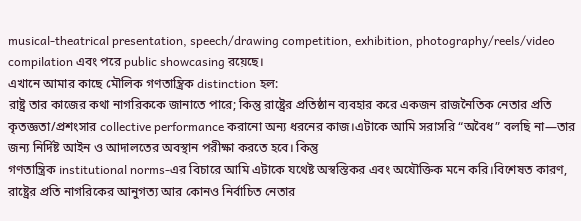musical-theatrical presentation, speech/drawing competition, exhibition, photography/reels/video compilation এবং পরে public showcasing রয়েছে।
এখানে আমার কাছে মৌলিক গণতান্ত্রিক distinction হল:
রাষ্ট্র তার কাজের কথা নাগরিককে জানাতে পারে; কিন্তু রাষ্ট্রের প্রতিষ্ঠান ব্যবহার করে একজন রাজনৈতিক নেতার প্রতি কৃতজ্ঞতা/প্রশংসার collective performance করানো অন্য ধরনের কাজ।এটাকে আমি সরাসরি “অবৈধ” বলছি না—তার জন্য নির্দিষ্ট আইন ও আদালতের অবস্থান পরীক্ষা করতে হবে। কিন্তু
গণতান্ত্রিক institutional norms-এর বিচারে আমি এটাকে যথেষ্ট অস্বস্তিকর এবং অযৌক্তিক মনে করি।বিশেষত কারণ,
রাষ্ট্রের প্রতি নাগরিকের আনুগত্য আর কোনও নির্বাচিত নেতার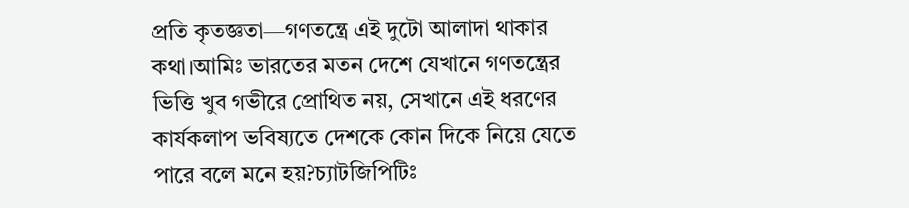প্রতি কৃতজ্ঞতা—গণতন্ত্রে এই দুটো আলাদা থাকার কথা।আমিঃ ভারতের মতন দেশে যেখানে গণতন্ত্রের ভিত্তি খুব গভীরে প্রোথিত নয়, সেখানে এই ধরণের কার্যকলাপ ভবিষ্যতে দেশকে কোন দিকে নিয়ে যেতে পারে বলে মনে হয়?চ্যাটজিপিটিঃ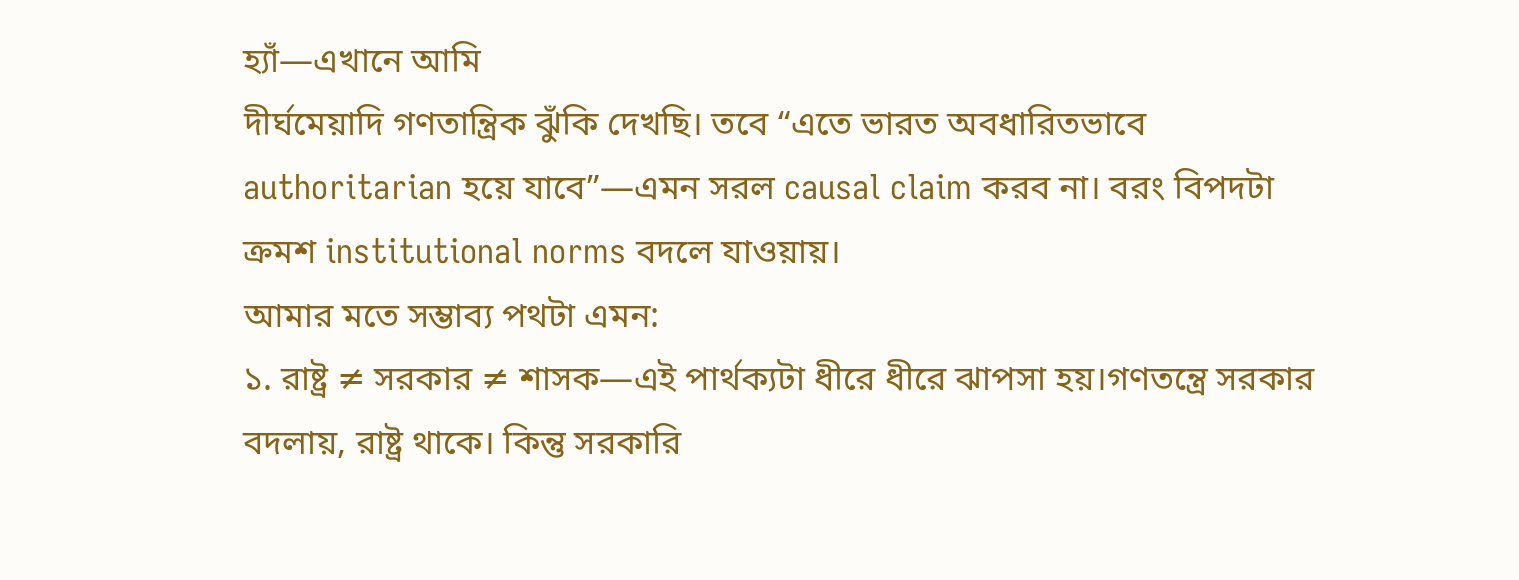হ্যাঁ—এখানে আমি
দীর্ঘমেয়াদি গণতান্ত্রিক ঝুঁকি দেখছি। তবে “এতে ভারত অবধারিতভাবে authoritarian হয়ে যাবে”—এমন সরল causal claim করব না। বরং বিপদটা
ক্রমশ institutional norms বদলে যাওয়ায়।
আমার মতে সম্ভাব্য পথটা এমন:
১. রাষ্ট্র ≠ সরকার ≠ শাসক—এই পার্থক্যটা ধীরে ধীরে ঝাপসা হয়।গণতন্ত্রে সরকার বদলায়, রাষ্ট্র থাকে। কিন্তু সরকারি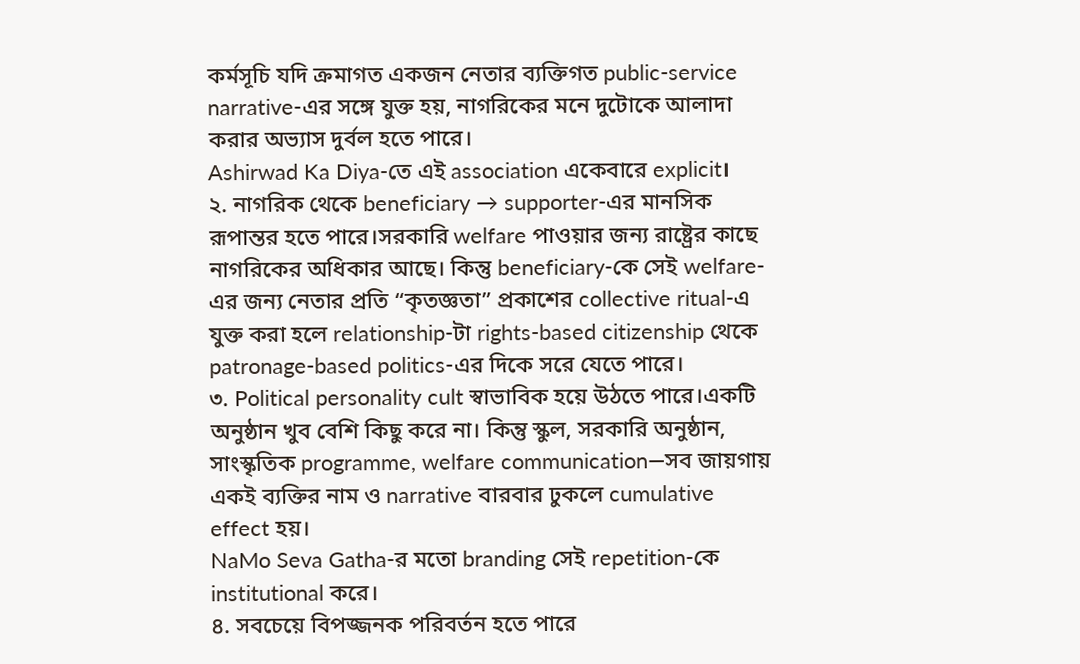কর্মসূচি যদি ক্রমাগত একজন নেতার ব্যক্তিগত public-service narrative-এর সঙ্গে যুক্ত হয়, নাগরিকের মনে দুটোকে আলাদা করার অভ্যাস দুর্বল হতে পারে।
Ashirwad Ka Diya-তে এই association একেবারে explicit।
২. নাগরিক থেকে beneficiary → supporter-এর মানসিক রূপান্তর হতে পারে।সরকারি welfare পাওয়ার জন্য রাষ্ট্রের কাছে নাগরিকের অধিকার আছে। কিন্তু beneficiary-কে সেই welfare-এর জন্য নেতার প্রতি “কৃতজ্ঞতা” প্রকাশের collective ritual-এ যুক্ত করা হলে relationship-টা rights-based citizenship থেকে patronage-based politics-এর দিকে সরে যেতে পারে।
৩. Political personality cult স্বাভাবিক হয়ে উঠতে পারে।একটি অনুষ্ঠান খুব বেশি কিছু করে না। কিন্তু স্কুল, সরকারি অনুষ্ঠান, সাংস্কৃতিক programme, welfare communication—সব জায়গায় একই ব্যক্তির নাম ও narrative বারবার ঢুকলে cumulative effect হয়।
NaMo Seva Gatha-র মতো branding সেই repetition-কে institutional করে।
৪. সবচেয়ে বিপজ্জনক পরিবর্তন হতে পারে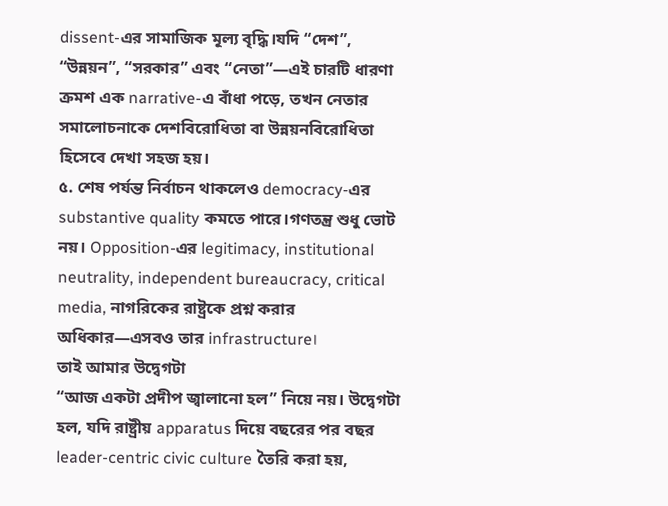dissent-এর সামাজিক মূল্য বৃদ্ধি।যদি “দেশ”, “উন্নয়ন”, “সরকার” এবং “নেতা”—এই চারটি ধারণা ক্রমশ এক narrative-এ বাঁধা পড়ে, তখন নেতার সমালোচনাকে দেশবিরোধিতা বা উন্নয়নবিরোধিতা হিসেবে দেখা সহজ হয়।
৫. শেষ পর্যন্ত নির্বাচন থাকলেও democracy-এর substantive quality কমতে পারে।গণতন্ত্র শুধু ভোট নয়। Opposition-এর legitimacy, institutional neutrality, independent bureaucracy, critical media, নাগরিকের রাষ্ট্রকে প্রশ্ন করার অধিকার—এসবও তার infrastructure।
তাই আমার উদ্বেগটা
“আজ একটা প্রদীপ জ্বালানো হল” নিয়ে নয়। উদ্বেগটা হল, যদি রাষ্ট্রীয় apparatus দিয়ে বছরের পর বছর
leader-centric civic culture তৈরি করা হয়,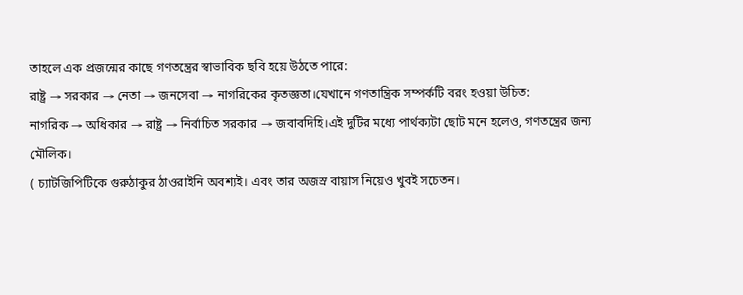তাহলে এক প্রজন্মের কাছে গণতন্ত্রের স্বাভাবিক ছবি হয়ে উঠতে পারে:
রাষ্ট্র → সরকার → নেতা → জনসেবা → নাগরিকের কৃতজ্ঞতা।যেখানে গণতান্ত্রিক সম্পর্কটি বরং হওয়া উচিত:
নাগরিক → অধিকার → রাষ্ট্র → নির্বাচিত সরকার → জবাবদিহি।এই দুটির মধ্যে পার্থক্যটা ছোট মনে হলেও, গণতন্ত্রের জন্য মৌলিক।
( চ্যাটজিপিটিকে গুরুঠাকুর ঠাওরাইনি অবশ্যই। এবং তার অজস্র বায়াস নিয়েও খুবই সচেতন।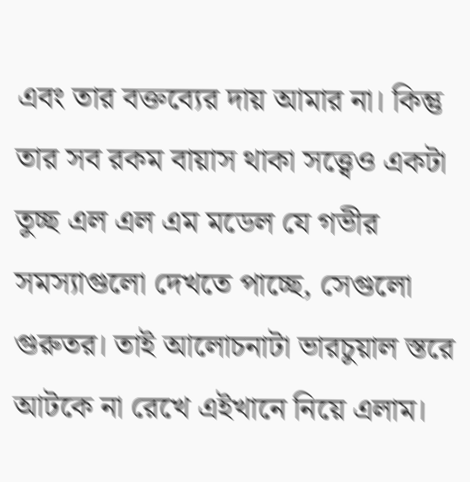এবং তার বক্তব্যের দায় আমার না। কিন্তু তার সব রকম বায়াস থাকা সত্ত্বেও একটা তুচ্ছ এল এল এম মডেল যে গভীর সমস্যাগুলো দেখতে পাচ্ছে, সেগুলো গুরুতর। তাই আলোচনাটা ভারচুয়াল স্তরে আটকে না রেখে এইখানে নিয়ে এলাম।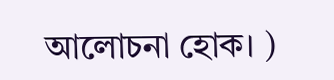আলোচনা হোক। )